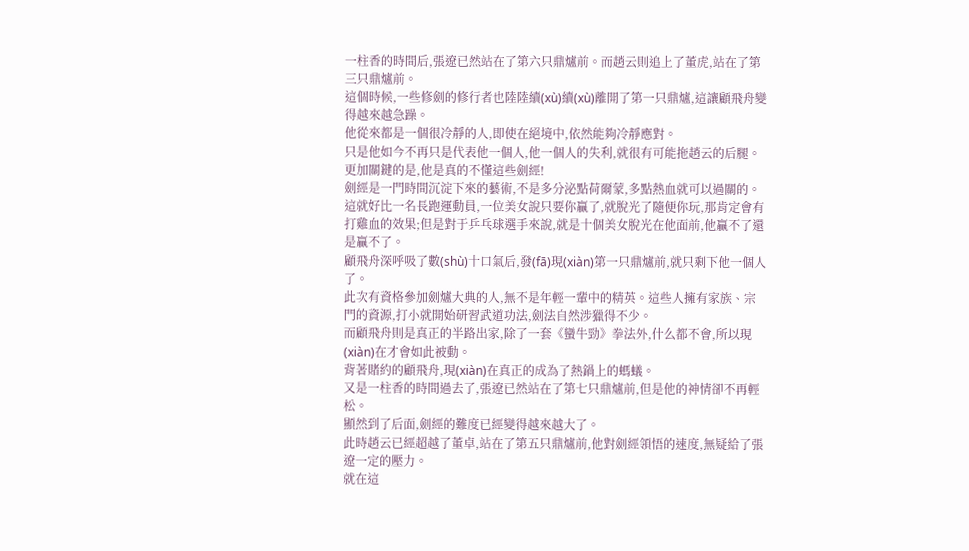一柱香的時間后,張遼已然站在了第六只鼎爐前。而趙云則追上了董虎,站在了第三只鼎爐前。
這個時候,一些修劍的修行者也陸陸續(xù)續(xù)離開了第一只鼎爐,這讓顧飛舟變得越來越急躁。
他從來都是一個很冷靜的人,即使在絕境中,依然能夠冷靜應對。
只是他如今不再只是代表他一個人,他一個人的失利,就很有可能拖趙云的后腿。
更加關鍵的是,他是真的不懂這些劍經!
劍經是一門時間沉淀下來的藝術,不是多分泌點荷爾蒙,多點熱血就可以過關的。
這就好比一名長跑運動員,一位美女說只要你贏了,就脫光了隨便你玩,那肯定會有打雞血的效果;但是對于乒乓球選手來說,就是十個美女脫光在他面前,他贏不了還是贏不了。
顧飛舟深呼吸了數(shù)十口氣后,發(fā)現(xiàn)第一只鼎爐前,就只剩下他一個人了。
此次有資格參加劍爐大典的人,無不是年輕一輩中的精英。這些人擁有家族、宗門的資源,打小就開始研習武道功法,劍法自然涉獵得不少。
而顧飛舟則是真正的半路出家,除了一套《蠻牛勁》拳法外,什么都不會,所以現(xiàn)在才會如此被動。
背著賭約的顧飛舟,現(xiàn)在真正的成為了熱鍋上的螞蟻。
又是一柱香的時間過去了,張遼已然站在了第七只鼎爐前,但是他的神情卻不再輕松。
顯然到了后面,劍經的難度已經變得越來越大了。
此時趙云已經超越了董卓,站在了第五只鼎爐前,他對劍經領悟的速度,無疑給了張遼一定的壓力。
就在這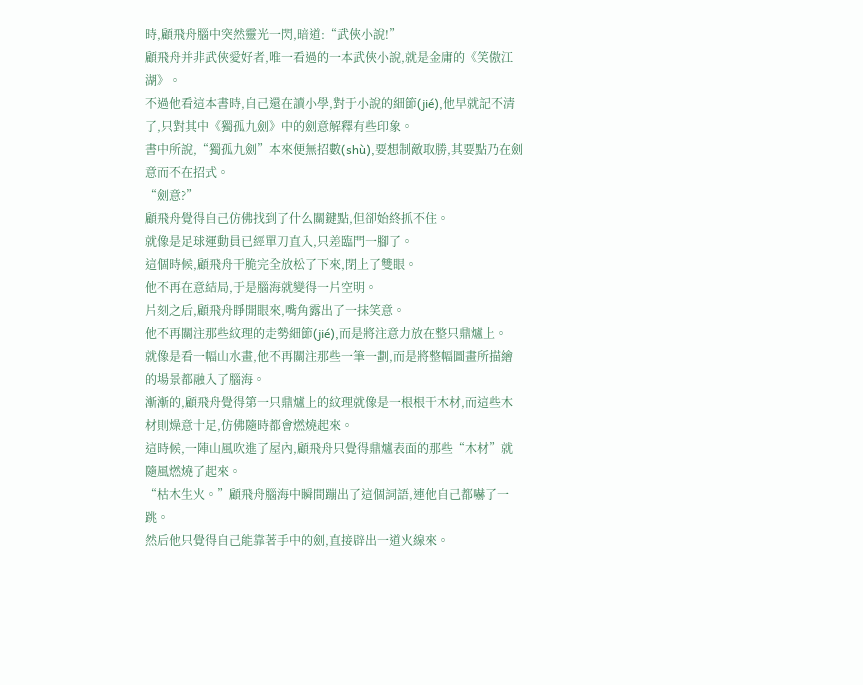時,顧飛舟腦中突然靈光一閃,暗道:“武俠小說!”
顧飛舟并非武俠愛好者,唯一看過的一本武俠小說,就是金庸的《笑傲江湖》。
不過他看這本書時,自己還在讀小學,對于小說的細節(jié),他早就記不清了,只對其中《獨孤九劍》中的劍意解釋有些印象。
書中所說,“獨孤九劍”本來便無招數(shù),要想制敵取勝,其要點乃在劍意而不在招式。
“劍意?”
顧飛舟覺得自己仿佛找到了什么關鍵點,但卻始終抓不住。
就像是足球運動員已經單刀直入,只差臨門一腳了。
這個時候,顧飛舟干脆完全放松了下來,閉上了雙眼。
他不再在意結局,于是腦海就變得一片空明。
片刻之后,顧飛舟睜開眼來,嘴角露出了一抹笑意。
他不再關注那些紋理的走勢細節(jié),而是將注意力放在整只鼎爐上。
就像是看一幅山水畫,他不再關注那些一筆一劃,而是將整幅圖畫所描繪的場景都融入了腦海。
漸漸的,顧飛舟覺得第一只鼎爐上的紋理就像是一根根干木材,而這些木材則燥意十足,仿佛隨時都會燃燒起來。
這時候,一陣山風吹進了屋內,顧飛舟只覺得鼎爐表面的那些“木材”就隨風燃燒了起來。
“枯木生火。”顧飛舟腦海中瞬間蹦出了這個詞語,連他自己都嚇了一跳。
然后他只覺得自己能靠著手中的劍,直接辟出一道火線來。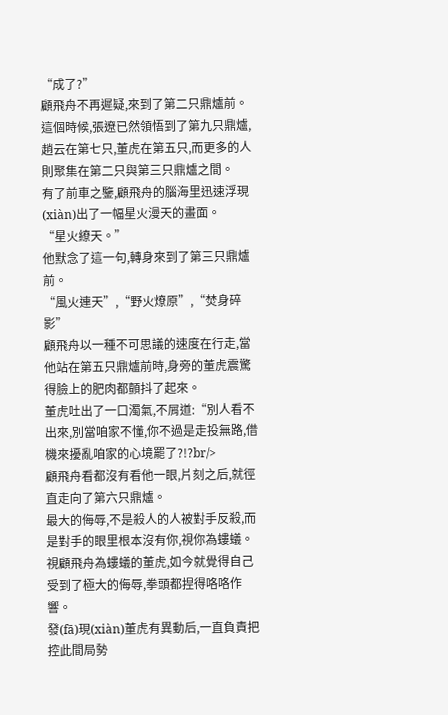“成了?”
顧飛舟不再遲疑,來到了第二只鼎爐前。
這個時候,張遼已然領悟到了第九只鼎爐,趙云在第七只,董虎在第五只,而更多的人則聚集在第二只與第三只鼎爐之間。
有了前車之鑒,顧飛舟的腦海里迅速浮現(xiàn)出了一幅星火漫天的畫面。
“星火繚天。”
他默念了這一句,轉身來到了第三只鼎爐前。
“風火連天”,“野火燎原”,“焚身碎影”
顧飛舟以一種不可思議的速度在行走,當他站在第五只鼎爐前時,身旁的董虎震驚得臉上的肥肉都顫抖了起來。
董虎吐出了一口濁氣,不屑道:“別人看不出來,別當咱家不懂,你不過是走投無路,借機來擾亂咱家的心境罷了?!?br/>
顧飛舟看都沒有看他一眼,片刻之后,就徑直走向了第六只鼎爐。
最大的侮辱,不是殺人的人被對手反殺,而是對手的眼里根本沒有你,視你為螻蟻。
視顧飛舟為螻蟻的董虎,如今就覺得自己受到了極大的侮辱,拳頭都捏得咯咯作響。
發(fā)現(xiàn)董虎有異動后,一直負責把控此間局勢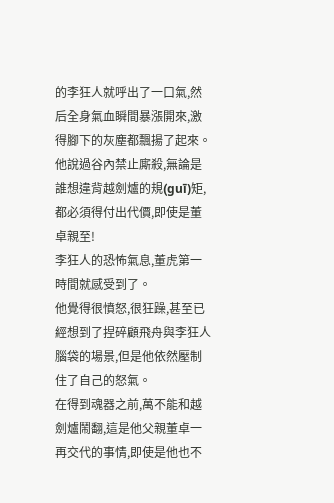的李狂人就呼出了一口氣,然后全身氣血瞬間暴漲開來,激得腳下的灰塵都飄揚了起來。
他說過谷內禁止廝殺,無論是誰想違背越劍爐的規(guī)矩,都必須得付出代價,即使是董卓親至!
李狂人的恐怖氣息,董虎第一時間就感受到了。
他覺得很憤怒,很狂躁,甚至已經想到了捏碎顧飛舟與李狂人腦袋的場景,但是他依然壓制住了自己的怒氣。
在得到魂器之前,萬不能和越劍爐鬧翻,這是他父親董卓一再交代的事情,即使是他也不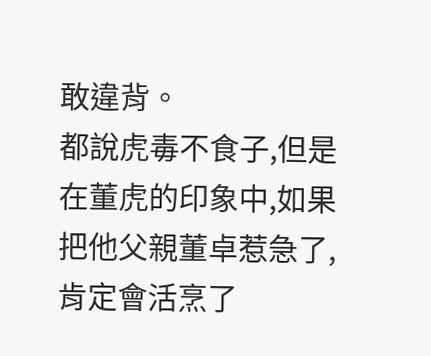敢違背。
都說虎毒不食子,但是在董虎的印象中,如果把他父親董卓惹急了,肯定會活烹了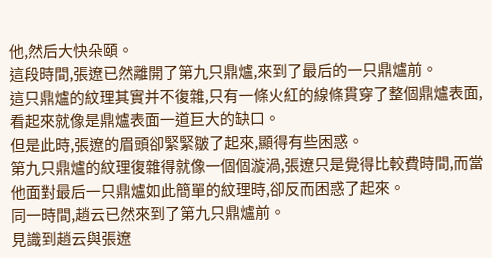他,然后大快朵頤。
這段時間,張遼已然離開了第九只鼎爐,來到了最后的一只鼎爐前。
這只鼎爐的紋理其實并不復雜,只有一條火紅的線條貫穿了整個鼎爐表面,看起來就像是鼎爐表面一道巨大的缺口。
但是此時,張遼的眉頭卻緊緊皺了起來,顯得有些困惑。
第九只鼎爐的紋理復雜得就像一個個漩渦,張遼只是覺得比較費時間,而當他面對最后一只鼎爐如此簡單的紋理時,卻反而困惑了起來。
同一時間,趙云已然來到了第九只鼎爐前。
見識到趙云與張遼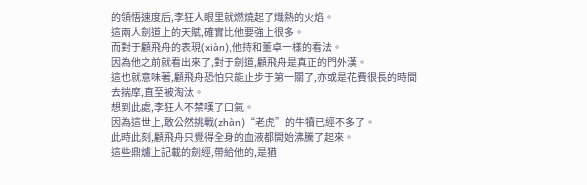的領悟速度后,李狂人眼里就燃燒起了熾熱的火焰。
這兩人劍道上的天賦,確實比他要強上很多。
而對于顧飛舟的表現(xiàn),他持和董卓一樣的看法。
因為他之前就看出來了,對于劍道,顧飛舟是真正的門外漢。
這也就意味著,顧飛舟恐怕只能止步于第一關了,亦或是花費很長的時間去揣摩,直至被淘汰。
想到此處,李狂人不禁嘆了口氣。
因為這世上,敢公然挑戰(zhàn)“老虎”的牛犢已經不多了。
此時此刻,顧飛舟只覺得全身的血液都開始沸騰了起來。
這些鼎爐上記載的劍經,帶給他的,是猶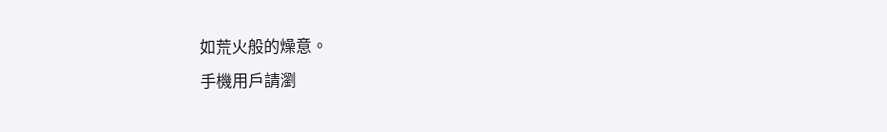如荒火般的燥意。
手機用戶請瀏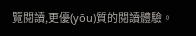覽閱讀,更優(yōu)質的閱讀體驗。